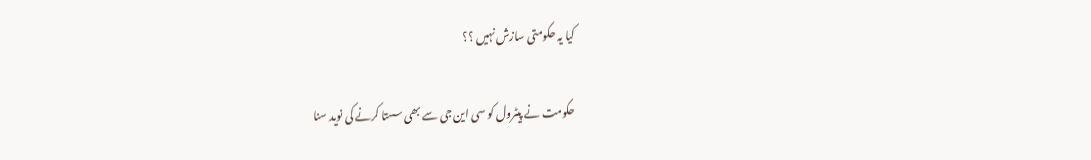کیا یہ حکومتی سازش نہیں ؟؟

حکومت نے پیٹرول کو سی این جی سے بھی سستا کرنے کی نوید سنا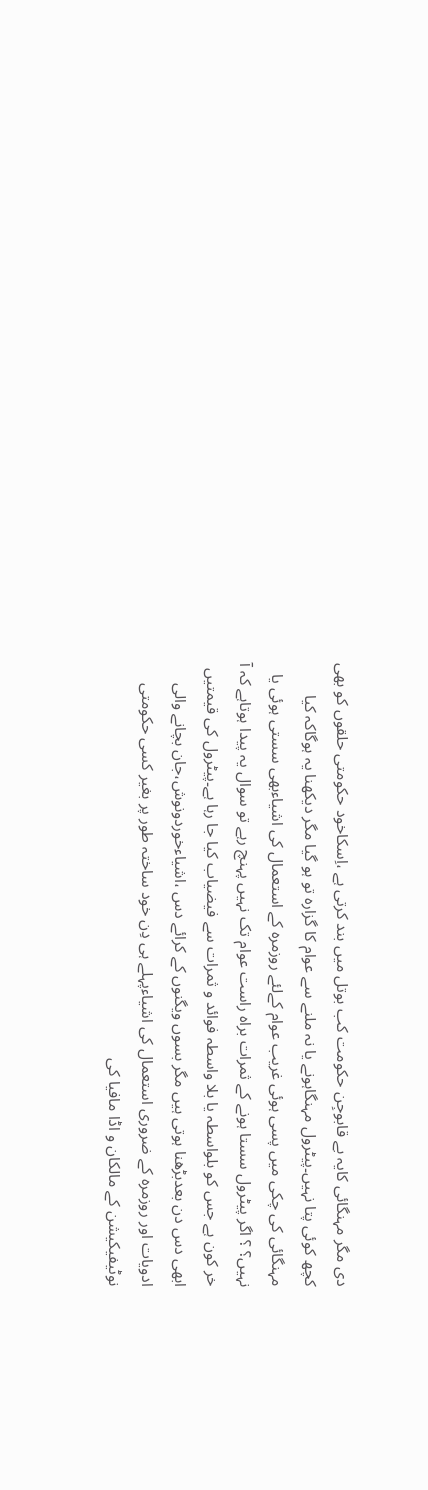دی مگر مہنگائی کایہ بے قابوجِن حکومت کب بوتل میں بند کرتی ہے ،اِسکاخود حکومتی حلقوں کو بھی کچھ کوئی پتا نہیں۔پیٹرول مہنگاہونے یا نہ ملنے سے عوام کا گزارہ تو ہو گیا مگر دیکھنا یہ ہوگاکہ کیا مہنگائی کی چکی میں پسی ہوئی غریب عوام کےلئے روزمرہ کے استعمال کی اشیاءبھی سستی ہوئی یا نہیں؟ ؟ اگر پیٹرول سستا ہونے کے ثمرات براہ راست عوام تک نہیں پہنچ رہے تو سوال یہ پیدا ہوتاہے کہ آ خر کون ہے جس کو بلواسطہ یا بلا واسطہ فوائد و ثمرات سے فیضیاب کیا جا رہا ہے۔پیٹرول کی قیمتیں ابھی دس دن بعدبڑھنا ہوتی ہیں مگر بسوں ویگنوں کے کرائے دس ،اشیاءخوردونوش،جان بچانے والی ادویات اور روزمرہ کے ضروری استعمال کی اشیاءپہلے ہی دِن خود ساختہ طور پر بغیر کسی حکومتی نوٹیفیکیشن کے مالکان و اڈا مافیا کی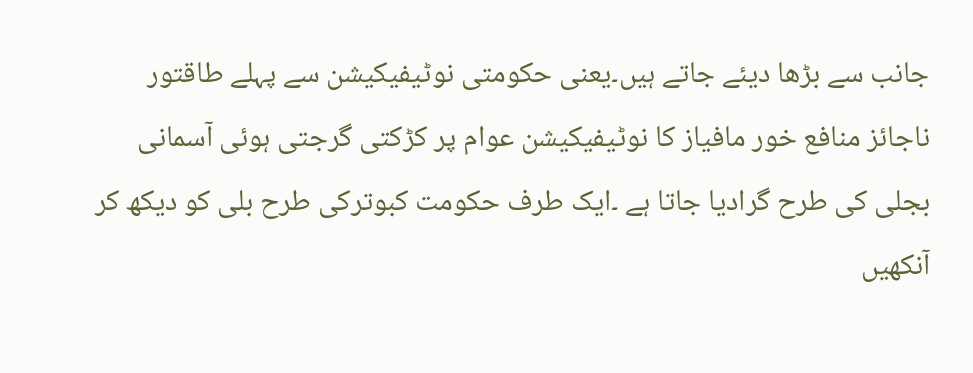جانب سے بڑھا دیئے جاتے ہیں۔یعنی حکومتی نوٹیفیکیشن سے پہلے طاقتور ناجائز منافع خور مافیاز کا نوٹیفیکیشن عوام پر کڑکتی گرجتی ہوئی آسمانی بجلی کی طرح گرادیا جاتا ہے ۔ایک طرف حکومت کبوترکی طرح بلی کو دیکھ کر آنکھیں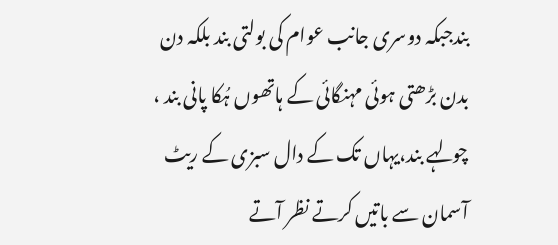بندجبکہ دوسری جانب عوام کی بولتی بند بلکہ دن بدن بڑھتی ہوئی مہنگائی کے ہاتھوں ہُکا پانی بند ، چولہے بند،یہاں تک کے دال سبزی کے ریٹ آسمان سے باتیں کرتے نظر آتے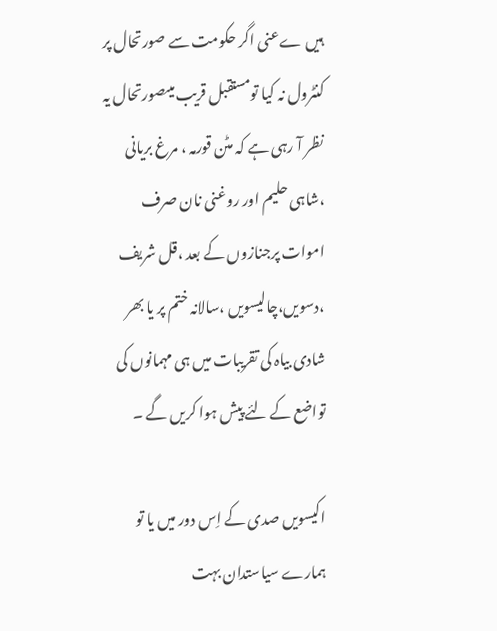ہیں ےعنی اگر حکومت سے صورتحال پر کنٹرول نہ کیا تومستقبل قریب میںصورتحال یہ نظر آ رہی ہے کہ مٹن قورمہ ، مرغ بریانی ،شاہی حلیم اور روغنی نان صرف اموات پرجنازوں کے بعد ،قل شریف ،دسویں،چالیسویں ،سالانہ ختم پر یا بھر شادی بیاہ کی تقریبات میں ہی مہمانوں کی تواضع کے لئے پیش ہوا کریں گے ۔

اکیسویں صدی کے اِس دور میں یا تو ہمارے سیاستدان بہت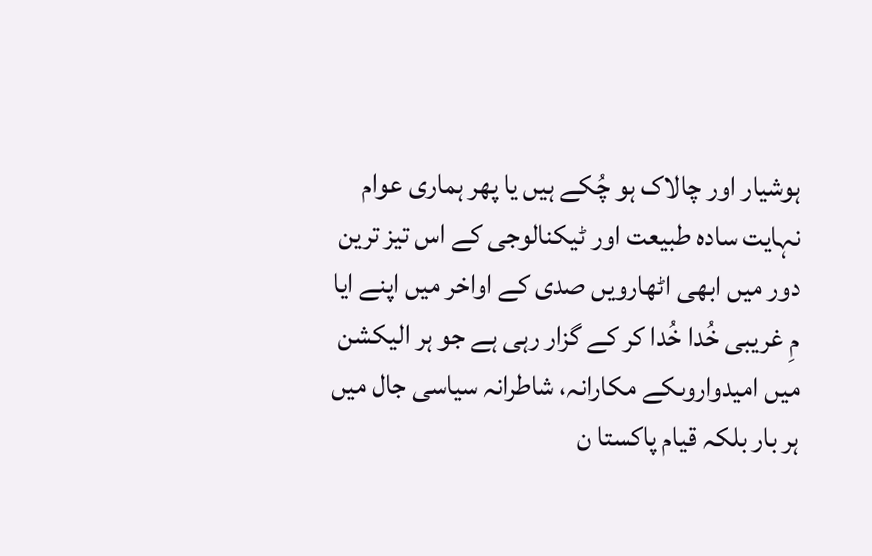ہوشیار اور چالاک ہو چُکے ہیں یا پھر ہماری عوام نہایت سادہ طبیعت اور ٹیکنالوجی کے اس تیز ترین دور میں ابھی اٹھارویں صدی کے اواخر میں اپنے ایا مِ غریبی خُدا خُدا کر کے گزار رہی ہے جو ہر الیکشن میں امیدواروںکے مکارانہ، شاطرانہ سیاسی جال میں ہر بار بلکہ قیام پاکستا ن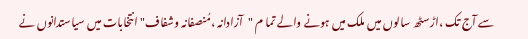سے آج تک ،اڑسٹھ سالوں میں ملک میں ہونے والے تما م "آزادانہ ،مُنصفانہ وشفاف" انتخابات میں سیاستدانوں نے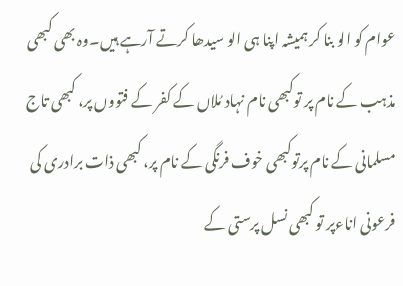عوام کو الو بنا کر ہمیشہ اپنا ہی الو سیدھا کرتے آرہے ہیں۔وہ بھی کبھی مذہب کے نام پر توکبھی نام نہاد مُلاں کے کفر کے فتووں پر، کبھی تاج مسلمانی کے نام پرتوکبھی خوف فرنگی کے نام پر، کبھی ذات برادری کی فرعونی اناءپر تو کبھی نسل پرستی کے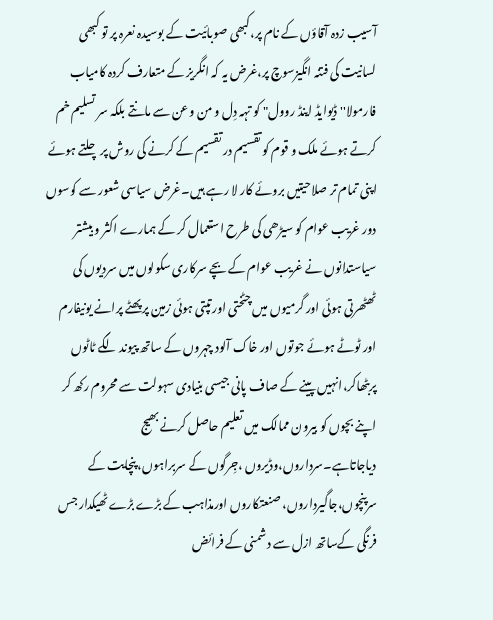آسیب زدہ آقاؤں کے نام پر،کبھی صوبائیت کے بوسیدہ نعرہ پر تو کبھی لسانیت کی فتنہ انگیزسوچ پر،غرض یہ کہ انگریز کے متعارف کردہ کامیاب فارمولا'' ڈیوایڈ اینڈ روول" کو تہہ دِل و من وعن سے مانتے بلکہ سر تسلیم خم کرتے ہوئے ملک و قوم کو تقسیم در تقسیم کے کرنے کی روش پر چلتے ہوئے اپنی تمام تر صلاحیتیں بروئے کار لا رہے ہیں۔غرض سیاسی شعور سے کوسوں دور غریب عوام کو سیڑھی کی طرح استعمال کر کے ہمارے اکثر و بیشتر سیاستدانوں نے غریب عوام کے بچے سرکاری سکولوں میں سردیوں کی ٹھٹھرتی ہوئی اور گرمیوں میں چٹختی اور تپتی ہوئی زمین پر پھٹے پرانے یونیفارم اور ٹوٹے ہوئے جوتوں اور خاک آلود چہروں کے ساتھ پیوند لگے ٹاٹوں پربٹھاکر،انہیں پینے کے صاف پانی جیسی بنیادی سہولت سے محروم رکھ کر اپنے بچوں کو بیرون ممالک میں تعلیم حاصل کرنے بھیج دیاجاتاہے۔سرداروں،وڈیروں ،جِرگوں کے سربراہوں، پنچایت کے سرپنچوں،جاگیرداروں، صنعتکاروں اورمذاہب کے بڑے بڑے ٹھیکدار جس فرنگی کےساتھ ازل سے دشمنی کے فرائض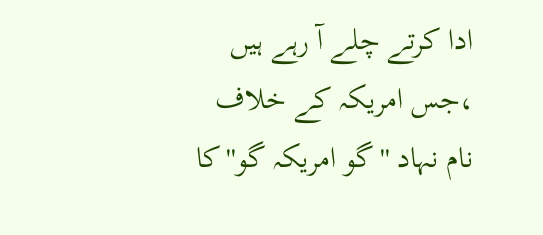ادا کرتے چلے آ رہے ہیں ،جس امریکہ کے خلاف نام نہاد ''گو امریکہ گو''کا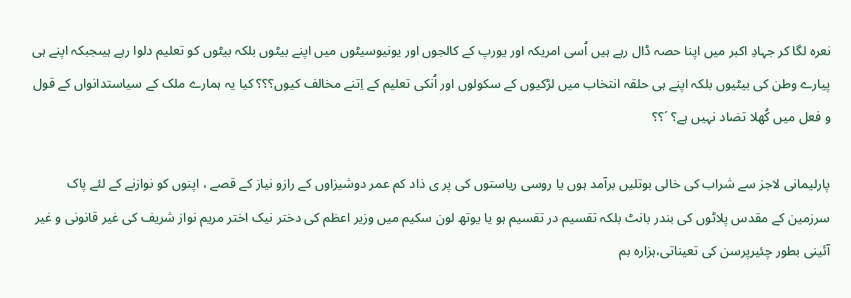نعرہ لگا کر جہادِ اکبر میں اپنا حصہ ڈال رہے ہیں اُسی امریکہ اور یورپ کے کالجوں اور یونیوسیٹوں میں اپنے بیٹوں بلکہ بیٹوں کو تعلیم دلوا رہے ہیںجبکہ اپنے ہی پیارے وطن کی بیٹیوں بلکہ اپنے ہی حلقہ انتخاب میں لڑکیوں کے سکولوں اور اُنکی تعلیم کے اِتنے مخالف کیوں؟؟؟ کیا یہ ہمارے ملک کے سیاستدانواں کے قول و فعل میں کُھلا تضاد نہیں ہے؟ ´؟؟

پارلیمانی لاجز سے شراب کی خالی بوتلیں برآمد ہوں یا روسی ریاستوں کی پر ی ذاد کم عمر دوشیزاوں کے رازو نیاز کے قصے ، اپنوں کو نوازنے کے لئے پاک سرزمین کے مقدس پلاٹوں کی بندر بانٹ بلکہ تقسیم در تقسیم ہو یا یوتھ لون سکیم میں وزیر اعظم کی دختر نیک اختر مریم نواز شریف کی غیر قانونی و غیر آئینی بطور چئیرپرسن کی تعیناتی،ہزارہ بم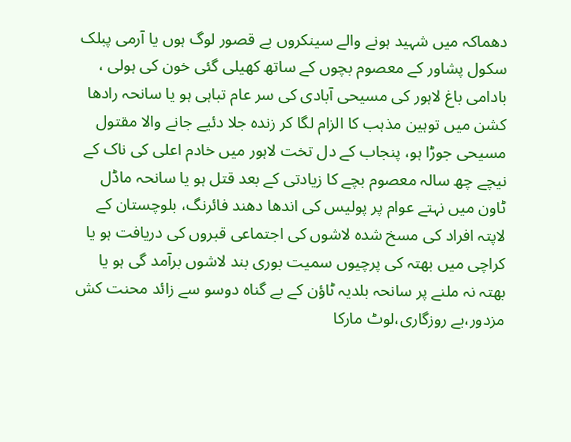دھماکہ میں شہید ہونے والے سینکروں بے قصور لوگ ہوں یا آرمی پبلک سکول پشاور کے معصوم بچوں کے ساتھ کھیلی گئی خون کی ہولی ، بادامی باغ لاہور کی مسیحی آبادی کی سر عام تباہی ہو یا سانحہ رادھا کشن میں توہین مذہب کا الزام لگا کر زندہ جلا دئیے جانے والا مقتول مسیحی جوڑا ہو، پنجاب کے دل تخت لاہور میں خادم اعلی کی ناک کے نیچے چھ سالہ معصوم بچے کا زیادتی کے بعد قتل ہو یا سانحہ ماڈل ٹاون میں نہتے عوام پر پولیس کی اندھا دھند فائرنگ، بلوچستان کے لاپتہ افراد کی مسخ شدہ لاشوں کی اجتماعی قبروں کی دریافت ہو یا کراچی میں بھتہ کی پرچیوں سمیت بوری بند لاشوں برآمد گی ہو یا بھتہ نہ ملنے پر سانحہ بلدیہ ٹاؤن کے بے گناہ دوسو سے زائد محنت کش مزدور،بے روزگاری،لوٹ مارکا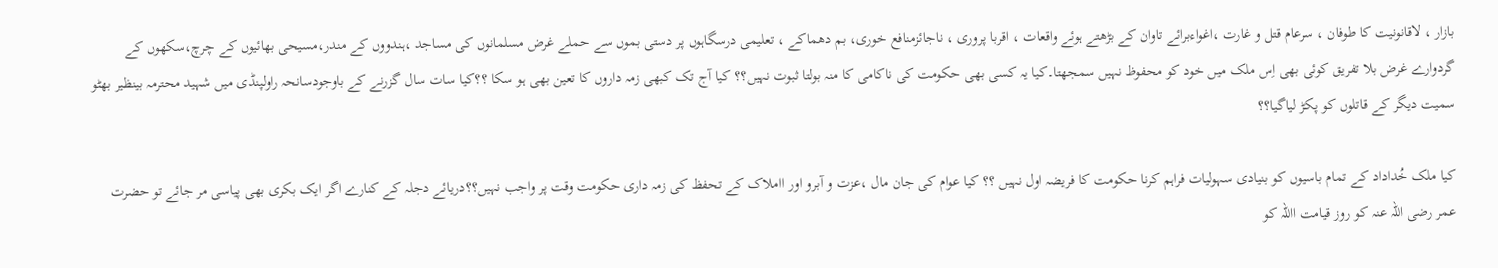بازار ، لاقانونیت کا طوفان ، سرعام قتل و غارت ،اغواءبرائے تاوان کے بڑھتے ہوئے واقعات ، اقربا پروری ، ناجائزمنافع خوری، بم دھماکے ، تعلیمی درسگاہوں پر دستی بموں سے حملے غرض مسلمانوں کی مساجد ،ہندووں کے مندر،مسیحی بھائیوں کے چرچ،سکھوں کے گردوارے غرض بلا تفریق کوئی بھی اِس ملک میں خود کو محفوظ نہیں سمجھتا۔کیا یہ کسی بھی حکومت کی ناکامی کا منہ بولتا ثبوت نہیں؟؟ کیا آج تک کبھی زمہ داروں کا تعین بھی ہو سکا ؟؟کیا سات سال گزرنے کے باوجودسانحہ راولپنڈی میں شہید محترمہ بینظیر بھٹو سمیت دیگر کے قاتلوں کو پکڑ لیاگیا؟؟

کیا ملک خُداداد کے تمام باسیوں کو بنیادی سہولیات فراہم کرنا حکومت کا فریضہ اول نہیں ؟؟ کیا عوام کی جان مال ،عزت و آبرو اور ااملاک کے تحفظ کی زمہ داری حکومت وقت پر واجب نہیں؟؟دریائے دجلہ کے کنارے اگر ایک بکری بھی پیاسی مر جائے تو حضرت عمر رضی اللہ عنہ کو روز قیامت االلہ کو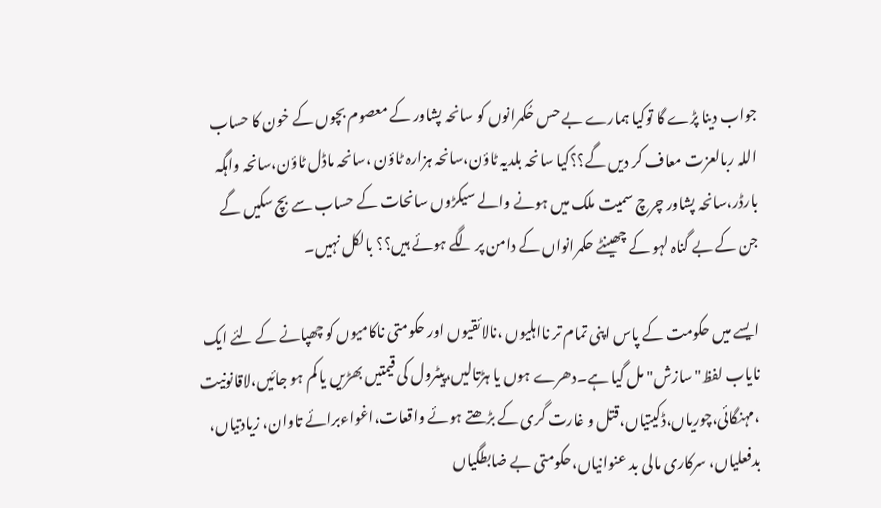جواب دینا پڑے گا توکیا ہمارے بے حس حُکمرانوں کو سانحہ پشاور کے معصوم بچوں کے خون کا حساب اللہ ربالعزت معاف کر دیں گے؟؟کیا سانحہ بلدیہ ٹاؤن،سانحہ ہزارہ ٹاؤن ،سانحہ ماڈل ٹاؤن،سانحہ واہگہ بارڈر،سانحہ پشاور چرچ سمیت ملک میں ہونے والے سیکڑوں سانحات کے حساب سے بچ سکیں گے جن کے بے گناہ لہو کے چھینٹے حکمرانواں کے دامن پر لگے ہوئے ہیں؟؟ بالکل نہیں۔

ایسے میں حکومت کے پاس اپنی تمام تر نااہلیوں ،نالائقیوں اور حکومتی ناکامیوں کو چھپانے کے لئے ایک نایاب لفظ"سازش" مل گیا ہے۔دھرے ہوں یا ہڑتالیں،پیٹرول کی قیمتیں بھڑیں یا کم ہو جائیں،لاقانونیت ،مہنگائی،چوریاں،ڈکیتیاں،قتل و غارت گری کے بڑھتے ہوئے واقعات،اغواءبرائے تاوان، زیادتیاں، بدفعلیاں، سرکاری مالی بد عنوانیاں،حکومتی بے ضابطگیاں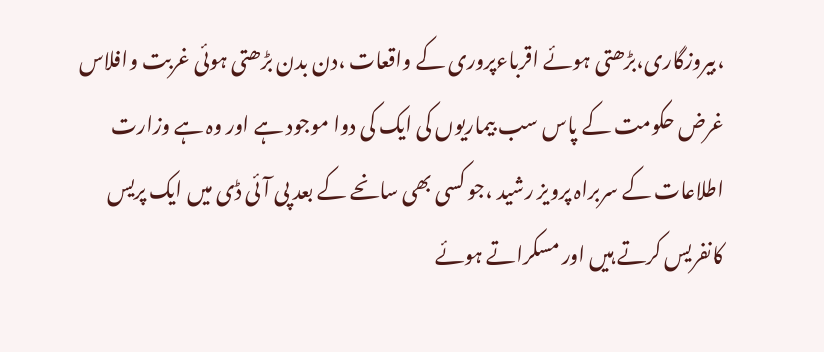،بیروزگاری،بڑھتی ہوئے اقرباءپروری کے واقعات ،دن بدن بڑھتی ہوئی غربت وافلاس غرض حکومت کے پاس سب بیماریوں کی ایک کی دوا موجود ہے اور وہ ہے وزارت اطلاعات کے سربراہ پرویز رشید ،جو کسی بھی سانحے کے بعد پی آئی ڈی میں ایک پریس کانفریس کرتے ہیں اور مسکراتے ہوئے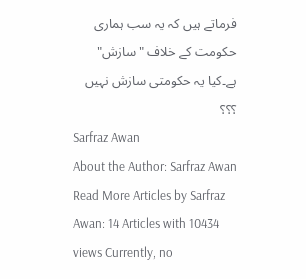فرماتے ہیں کہ یہ سب ہماری حکومت کے خلاف "سازش" ہے۔کیا یہ حکومتی سازش نہیں ؟؟؟
Sarfraz Awan
About the Author: Sarfraz Awan Read More Articles by Sarfraz Awan: 14 Articles with 10434 views Currently, no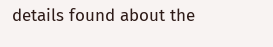details found about the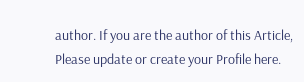author. If you are the author of this Article, Please update or create your Profile here.